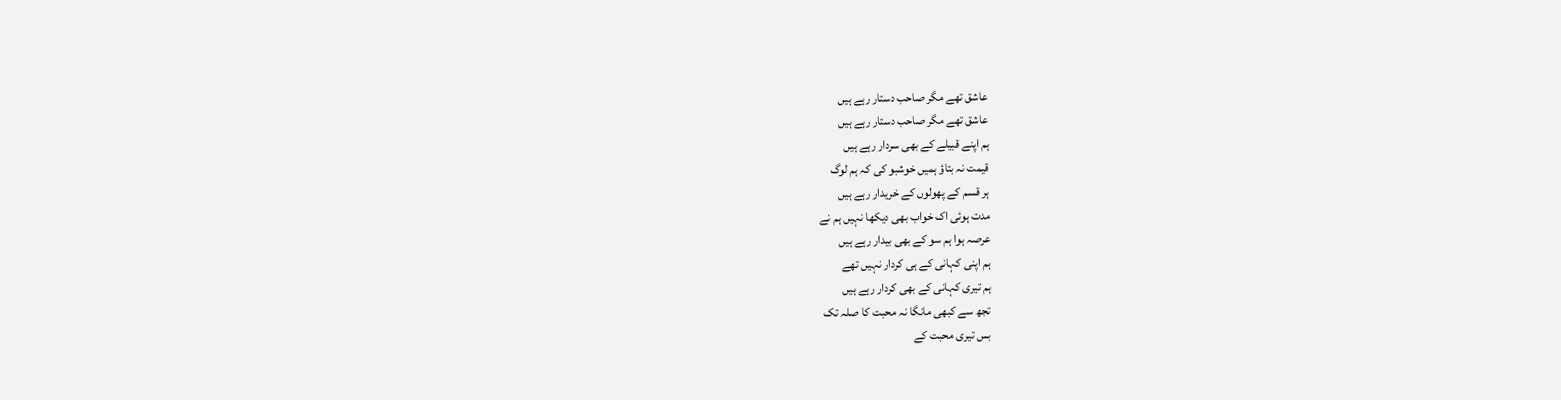عاشق تھے مگر صاحب دستار رہے ہیں
عاشق تھے مگر صاحب دستار رہے ہیں
ہم اپنے قبیلے کے بھی سردار رہے ہیں
قیمت نہ بتاؤ ہمیں خوشبو کی کہ ہم لوگ
ہر قسم کے پھولوں کے خریدار رہے ہیں
مدت ہوئی اک خواب بھی دیکھا نہیں ہم نے
عرصہ ہوا ہم سو کے بھی بیدار رہے ہیں
ہم اپنی کہانی کے ہی کردار نہیں تھے
ہم تیری کہانی کے بھی کردار رہے ہیں
تجھ سے کبھی مانگا نہ محبت کا صلہ تک
بس تیری محبت کے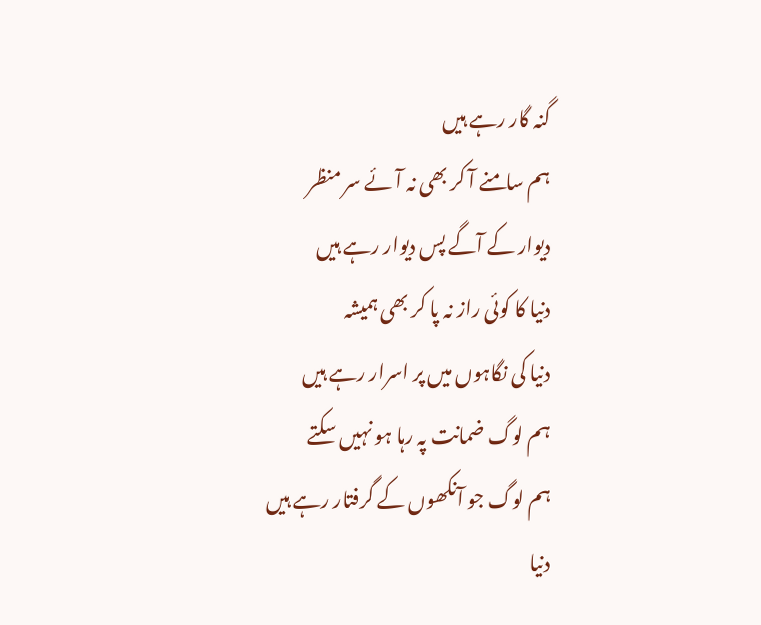گنہ گار رہے ہیں
ہم سامنے آ کر بھی نہ آئے سر منظر
دیوار کے آگے پس دیوار رہے ہیں
دنیا کا کوئی راز نہ پا کر بھی ہمیشہ
دنیا کی نگاہوں میں پر اسرار رہے ہیں
ہم لوگ ضمانت پہ رہا ہو نہیں سکتے
ہم لوگ جو آنکھوں کے گرفتار رہے ہیں
دنیا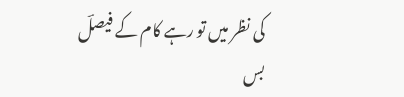کی نظر میں تو رہے کام کے فیصلؔ
بس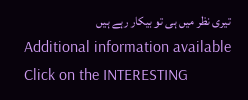تیری نظر میں ہی تو بیکار رہے ہیں
Additional information available
Click on the INTERESTING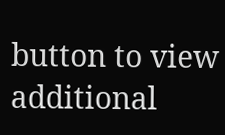button to view additional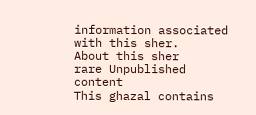information associated with this sher.
About this sher
rare Unpublished content
This ghazal contains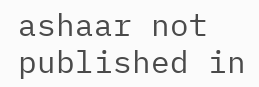ashaar not published in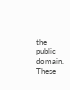the public domain. These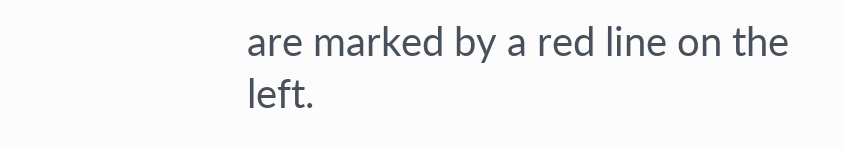are marked by a red line on the left.